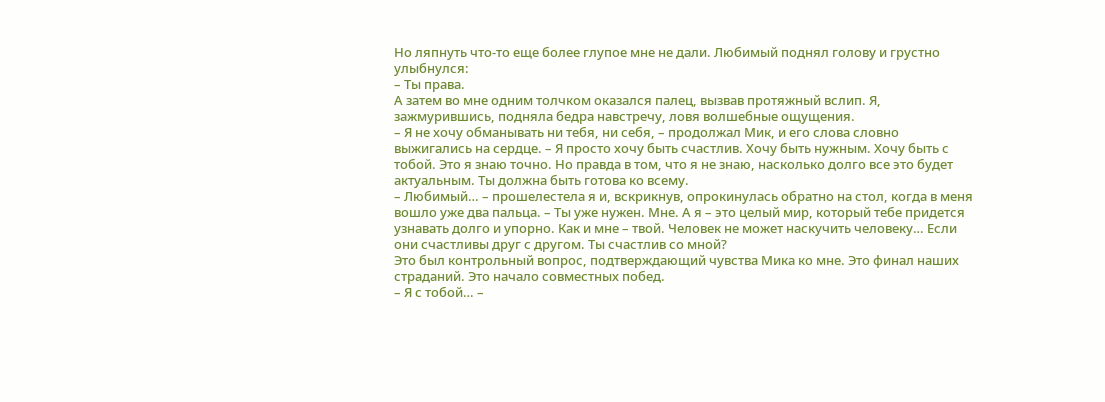Но ляпнуть что-то еще более глупое мне не дали. Любимый поднял голову и грустно улыбнулся:
– Ты права.
А затем во мне одним толчком оказался палец, вызвав протяжный вслип. Я, зажмурившись, подняла бедра навстречу, ловя волшебные ощущения.
– Я не хочу обманывать ни тебя, ни себя, – продолжал Мик, и его слова словно выжигались на сердце. – Я просто хочу быть счастлив. Хочу быть нужным. Хочу быть с тобой. Это я знаю точно. Но правда в том, что я не знаю, насколько долго все это будет актуальным. Ты должна быть готова ко всему.
– Любимый… – прошелестела я и, вскрикнув, опрокинулась обратно на стол, когда в меня вошло уже два пальца. – Ты уже нужен. Мне. А я – это целый мир, который тебе придется узнавать долго и упорно. Как и мне – твой. Человек не может наскучить человеку… Если они счастливы друг с другом. Ты счастлив со мной?
Это был контрольный вопрос, подтверждающий чувства Мика ко мне. Это финал наших страданий. Это начало совместных побед.
– Я с тобой… –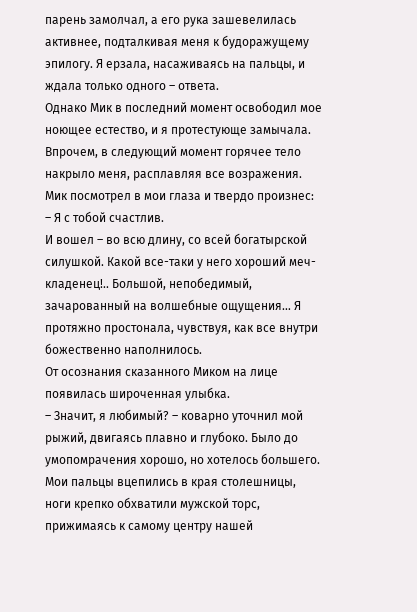парень замолчал, а его рука зашевелилась активнее, подталкивая меня к будоражущему эпилогу. Я ерзала, насаживаясь на пальцы, и ждала только одного – ответа.
Однако Мик в последний момент освободил мое ноющее естество, и я протестующе замычала. Впрочем, в следующий момент горячее тело накрыло меня, расплавляя все возражения.
Мик посмотрел в мои глаза и твердо произнес:
– Я с тобой счастлив.
И вошел – во всю длину, со всей богатырской силушкой. Какой все-таки у него хороший меч-кладенец!.. Большой, непобедимый, зачарованный на волшебные ощущения… Я протяжно простонала, чувствуя, как все внутри божественно наполнилось.
От осознания сказанного Миком на лице появилась широченная улыбка.
– Значит, я любимый? – коварно уточнил мой рыжий, двигаясь плавно и глубоко. Было до умопомрачения хорошо, но хотелось большего. Мои пальцы вцепились в края столешницы, ноги крепко обхватили мужской торс, прижимаясь к самому центру нашей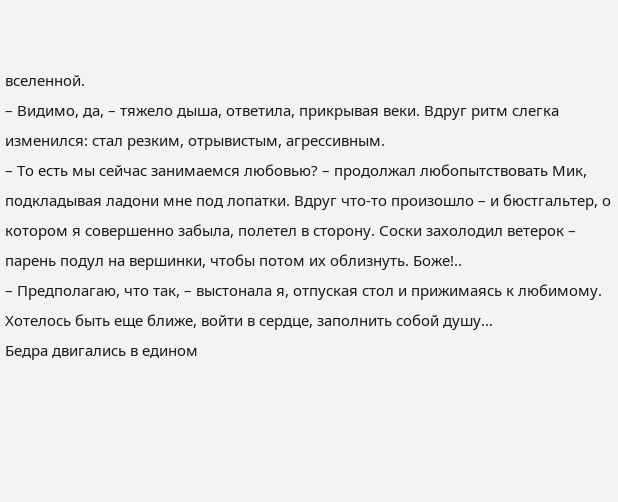вселенной.
– Видимо, да, – тяжело дыша, ответила, прикрывая веки. Вдруг ритм слегка изменился: стал резким, отрывистым, агрессивным.
– То есть мы сейчас занимаемся любовью? – продолжал любопытствовать Мик, подкладывая ладони мне под лопатки. Вдруг что-то произошло – и бюстгальтер, о котором я совершенно забыла, полетел в сторону. Соски захолодил ветерок – парень подул на вершинки, чтобы потом их облизнуть. Боже!..
– Предполагаю, что так, – выстонала я, отпуская стол и прижимаясь к любимому. Хотелось быть еще ближе, войти в сердце, заполнить собой душу…
Бедра двигались в едином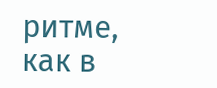ритме, как в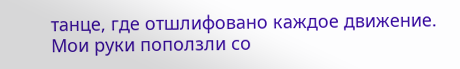танце, где отшлифовано каждое движение. Мои руки поползли со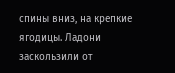спины вниз, на крепкие ягодицы. Ладони заскользили от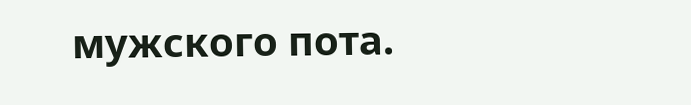мужского пота.